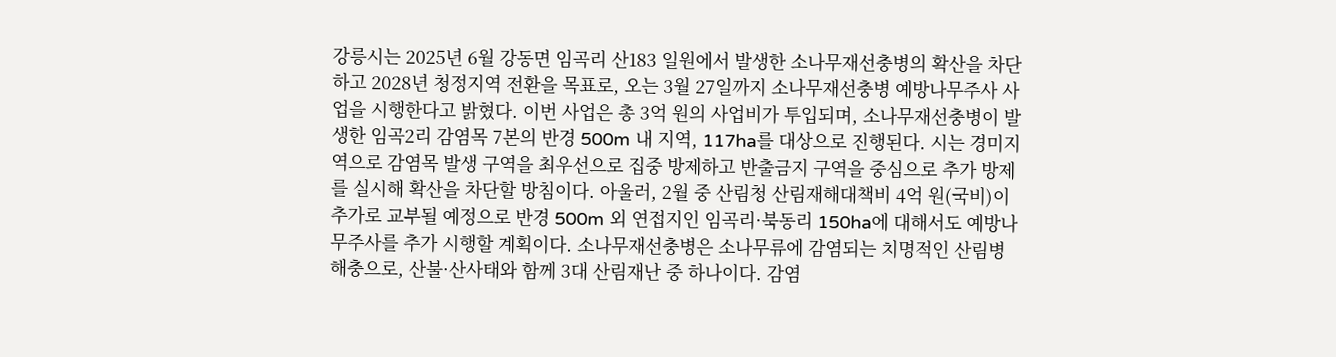강릉시는 2025년 6월 강동면 임곡리 산183 일원에서 발생한 소나무재선충병의 확산을 차단하고 2028년 청정지역 전환을 목표로, 오는 3월 27일까지 소나무재선충병 예방나무주사 사업을 시행한다고 밝혔다. 이번 사업은 총 3억 원의 사업비가 투입되며, 소나무재선충병이 발생한 임곡2리 감염목 7본의 반경 500m 내 지역, 117ha를 대상으로 진행된다. 시는 경미지역으로 감염목 발생 구역을 최우선으로 집중 방제하고 반출금지 구역을 중심으로 추가 방제를 실시해 확산을 차단할 방침이다. 아울러, 2월 중 산림청 산림재해대책비 4억 원(국비)이 추가로 교부될 예정으로 반경 500m 외 연접지인 임곡리·북동리 150ha에 대해서도 예방나무주사를 추가 시행할 계획이다. 소나무재선충병은 소나무류에 감염되는 치명적인 산림병해충으로, 산불·산사태와 함께 3대 산림재난 중 하나이다. 감염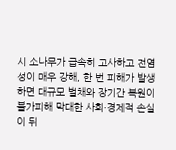시 소나무가 급속히 고사하고 전염성이 매우 강해, 한 번 피해가 발생하면 대규모 벌채와 장기간 복원이 불가피해 막대한 사회·경제적 손실이 뒤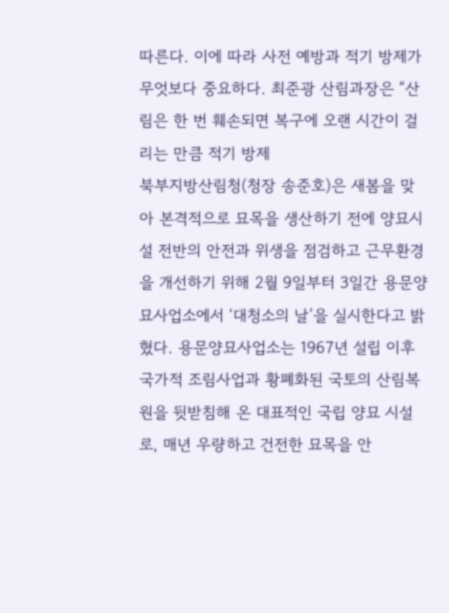따른다. 이에 따라 사전 예방과 적기 방제가 무엇보다 중요하다. 최준광 산림과장은 “산림은 한 번 훼손되면 복구에 오랜 시간이 걸리는 만큼 적기 방제
북부지방산림청(청장 송준호)은 새봄을 맞아 본격적으로 묘목을 생산하기 전에 양묘시설 전반의 안전과 위생을 점검하고 근무환경을 개선하기 위해 2월 9일부터 3일간 용문양묘사업소에서 ‘대청소의 날’을 실시한다고 밝혔다. 용문양묘사업소는 1967년 설립 이후 국가적 조림사업과 황폐화된 국토의 산림복원을 뒷받침해 온 대표적인 국립 양묘 시설로, 매년 우량하고 건전한 묘목을 안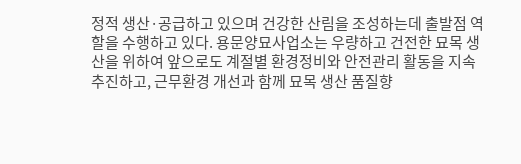정적 생산·공급하고 있으며 건강한 산림을 조성하는데 출발점 역할을 수행하고 있다. 용문양묘사업소는 우량하고 건전한 묘목 생산을 위하여 앞으로도 계절별 환경정비와 안전관리 활동을 지속 추진하고, 근무환경 개선과 함께 묘목 생산 품질향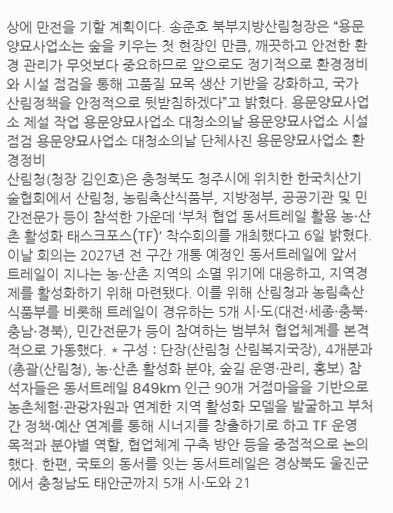상에 만전을 기할 계획이다. 송준호 북부지방산림청장은 “용문양묘사업소는 숲을 키우는 첫 현장인 만큼, 깨끗하고 안전한 환경 관리가 무엇보다 중요하므로 앞으로도 정기적으로 환경정비와 시설 점검을 통해 고품질 묘목 생산 기반을 강화하고, 국가 산림정책을 안정적으로 뒷받침하겠다”고 밝혔다. 용문양묘사업소 제설 작업 용문양묘사업소 대청소의날 용문양묘사업소 시설 점검 용문양묘사업소 대청소의날 단체사진 용문양묘사업소 환경정비
산림청(청장 김인호)은 충청북도 청주시에 위치한 한국치산기술협회에서 산림청, 농림축산식품부, 지방정부, 공공기관 및 민간전문가 등이 참석한 가운데 ‘부처 협업 동서트레일 활용 농·산촌 활성화 태스크포스(TF)’ 착수회의를 개최했다고 6일 밝혔다. 이날 회의는 2027년 전 구간 개통 예정인 동서트레일에 앞서 트레일이 지나는 농·산촌 지역의 소멸 위기에 대응하고, 지역경제를 활성화하기 위해 마련됐다. 이를 위해 산림청과 농림축산식품부를 비롯해 트레일이 경유하는 5개 시·도(대전·세종·충북·충남·경북), 민간전문가 등이 참여하는 범부처 협업체계를 본격적으로 가동했다. * 구성 : 단장(산림청 산림복지국장), 4개분과(총괄(산림청), 농·산촌 활성화 분야, 숲길 운영·관리, 홍보) 참석자들은 동서트레일 849km 인근 90개 거점마을을 기반으로 농촌체험·관광자원과 연계한 지역 활성화 모델을 발굴하고 부처 간 정책·예산 연계를 통해 시너지를 창출하기로 하고 TF 운영 목적과 분야별 역할, 협업체계 구축 방안 등을 중점적으로 논의했다. 한편, 국토의 동서를 잇는 동서트레일은 경상북도 울진군에서 충청남도 태안군까지 5개 시·도와 21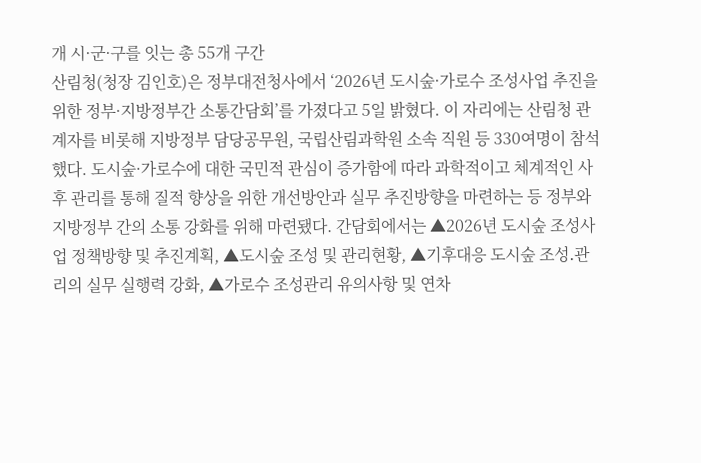개 시·군·구를 잇는 총 55개 구간
산림청(청장 김인호)은 정부대전청사에서 ‘2026년 도시숲·가로수 조성사업 추진을 위한 정부·지방정부간 소통간담회’를 가졌다고 5일 밝혔다. 이 자리에는 산림청 관계자를 비롯해 지방정부 담당공무원, 국립산림과학원 소속 직원 등 330여명이 참석했다. 도시숲·가로수에 대한 국민적 관심이 증가함에 따라 과학적이고 체계적인 사후 관리를 통해 질적 향상을 위한 개선방안과 실무 추진방향을 마련하는 등 정부와 지방정부 간의 소통 강화를 위해 마련됐다. 간담회에서는 ▲2026년 도시숲 조성사업 정책방향 및 추진계획, ▲도시숲 조성 및 관리현황, ▲기후대응 도시숲 조성․관리의 실무 실행력 강화, ▲가로수 조성관리 유의사항 및 연차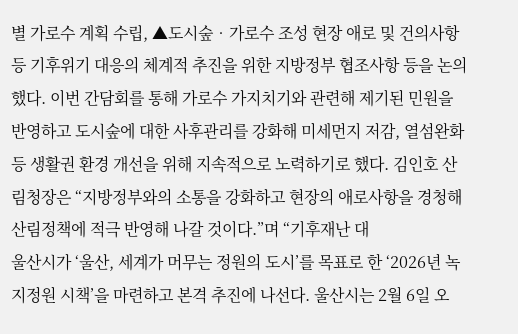별 가로수 계획 수립, ▲도시숲‧가로수 조성 현장 애로 및 건의사항 등 기후위기 대응의 체계적 추진을 위한 지방정부 협조사항 등을 논의했다. 이번 간담회를 통해 가로수 가지치기와 관련해 제기된 민원을 반영하고 도시숲에 대한 사후관리를 강화해 미세먼지 저감, 열섬완화 등 생활권 환경 개선을 위해 지속적으로 노력하기로 했다. 김인호 산림청장은 “지방정부와의 소통을 강화하고 현장의 애로사항을 경청해 산림정책에 적극 반영해 나갈 것이다.”며 “기후재난 대
울산시가 ‘울산, 세계가 머무는 정원의 도시’를 목표로 한 ‘2026년 녹지정원 시책’을 마련하고 본격 추진에 나선다. 울산시는 2월 6일 오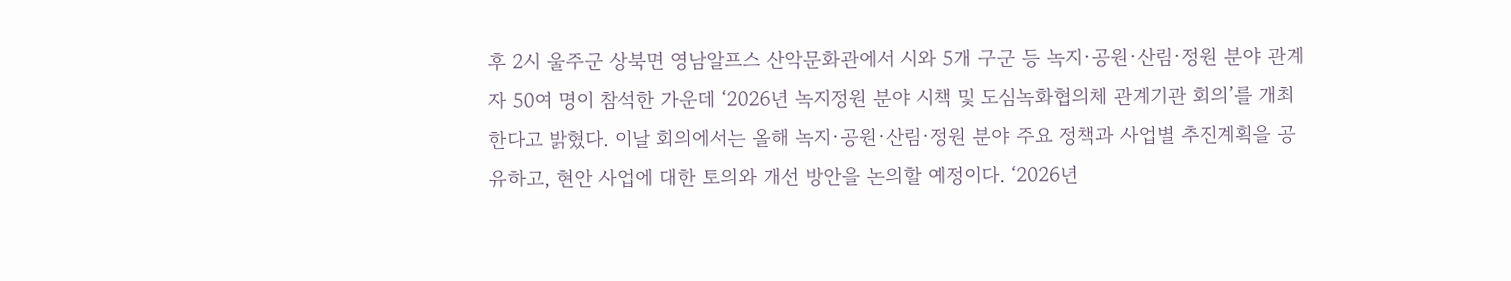후 2시 울주군 상북면 영남알프스 산악문화관에서 시와 5개 구군 등 녹지·공원·산림·정원 분야 관계자 50여 명이 참석한 가운데 ‘2026년 녹지정원 분야 시책 및 도심녹화협의체 관계기관 회의’를 개최한다고 밝혔다. 이날 회의에서는 올해 녹지·공원·산림·정원 분야 주요 정책과 사업별 추진계획을 공유하고, 현안 사업에 대한 토의와 개선 방안을 논의할 예정이다. ‘2026년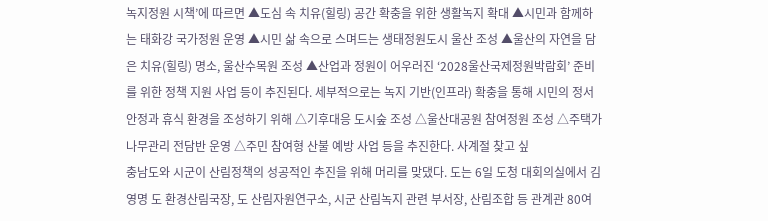녹지정원 시책’에 따르면 ▲도심 속 치유(힐링) 공간 확충을 위한 생활녹지 확대 ▲시민과 함께하는 태화강 국가정원 운영 ▲시민 삶 속으로 스며드는 생태정원도시 울산 조성 ▲울산의 자연을 담은 치유(힐링) 명소, 울산수목원 조성 ▲산업과 정원이 어우러진 ‘2028울산국제정원박람회’ 준비를 위한 정책 지원 사업 등이 추진된다. 세부적으로는 녹지 기반(인프라) 확충을 통해 시민의 정서 안정과 휴식 환경을 조성하기 위해 △기후대응 도시숲 조성 △울산대공원 참여정원 조성 △주택가 나무관리 전담반 운영 △주민 참여형 산불 예방 사업 등을 추진한다. 사계절 찾고 싶
충남도와 시군이 산림정책의 성공적인 추진을 위해 머리를 맞댔다. 도는 6일 도청 대회의실에서 김영명 도 환경산림국장, 도 산림자원연구소, 시군 산림녹지 관련 부서장, 산림조합 등 관계관 80여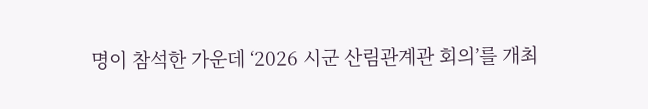명이 참석한 가운데 ‘2026 시군 산림관계관 회의’를 개최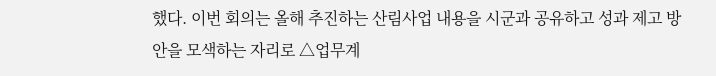했다. 이번 회의는 올해 추진하는 산림사업 내용을 시군과 공유하고 성과 제고 방안을 모색하는 자리로 △업무계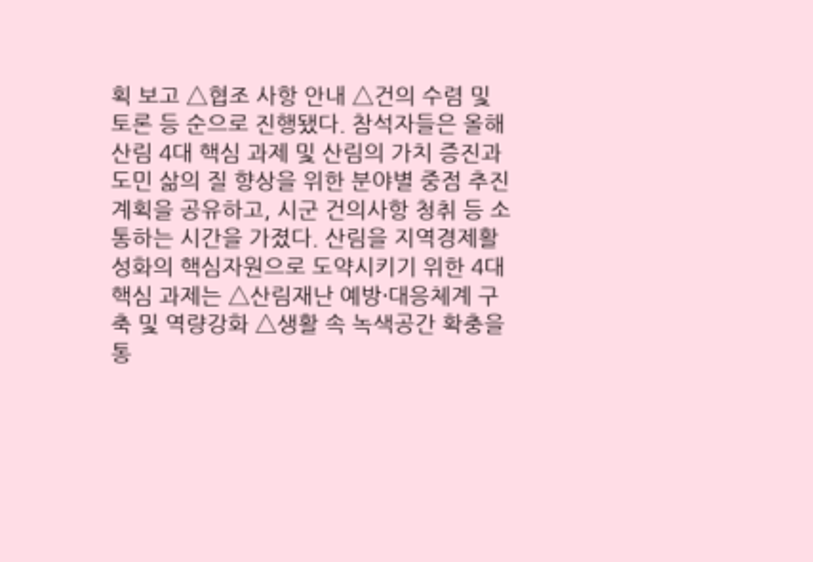획 보고 △협조 사항 안내 △건의 수렴 및 토론 등 순으로 진행됐다. 참석자들은 올해 산림 4대 핵심 과제 및 산림의 가치 증진과 도민 삶의 질 향상을 위한 분야별 중점 추진계획을 공유하고, 시군 건의사항 청취 등 소통하는 시간을 가졌다. 산림을 지역경제활성화의 핵심자원으로 도약시키기 위한 4대 핵심 과제는 △산림재난 예방·대응체계 구축 및 역량강화 △생활 속 녹색공간 확충을 통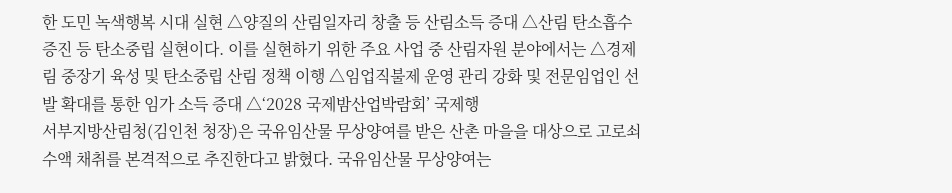한 도민 녹색행복 시대 실현 △양질의 산림일자리 창출 등 산림소득 증대 △산림 탄소흡수 증진 등 탄소중립 실현이다. 이를 실현하기 위한 주요 사업 중 산림자원 분야에서는 △경제림 중장기 육성 및 탄소중립 산림 정책 이행 △임업직불제 운영 관리 강화 및 전문임업인 선발 확대를 통한 임가 소득 증대 △‘2028 국제밤산업박람회’ 국제행
서부지방산림청(김인천 청장)은 국유임산물 무상양여를 받은 산촌 마을을 대상으로 고로쇠 수액 채취를 본격적으로 추진한다고 밝혔다. 국유임산물 무상양여는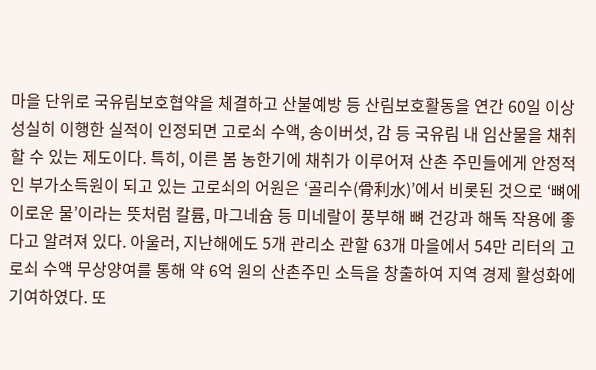마을 단위로 국유림보호협약을 체결하고 산불예방 등 산림보호활동을 연간 60일 이상 성실히 이행한 실적이 인정되면 고로쇠 수액, 송이버섯, 감 등 국유림 내 임산물을 채취할 수 있는 제도이다. 특히, 이른 봄 농한기에 채취가 이루어져 산촌 주민들에게 안정적인 부가소득원이 되고 있는 고로쇠의 어원은 ‘골리수(骨利水)’에서 비롯된 것으로 ‘뼈에 이로운 물’이라는 뜻처럼 칼륨, 마그네슘 등 미네랄이 풍부해 뼈 건강과 해독 작용에 좋다고 알려져 있다. 아울러, 지난해에도 5개 관리소 관할 63개 마을에서 54만 리터의 고로쇠 수액 무상양여를 통해 약 6억 원의 산촌주민 소득을 창출하여 지역 경제 활성화에 기여하였다. 또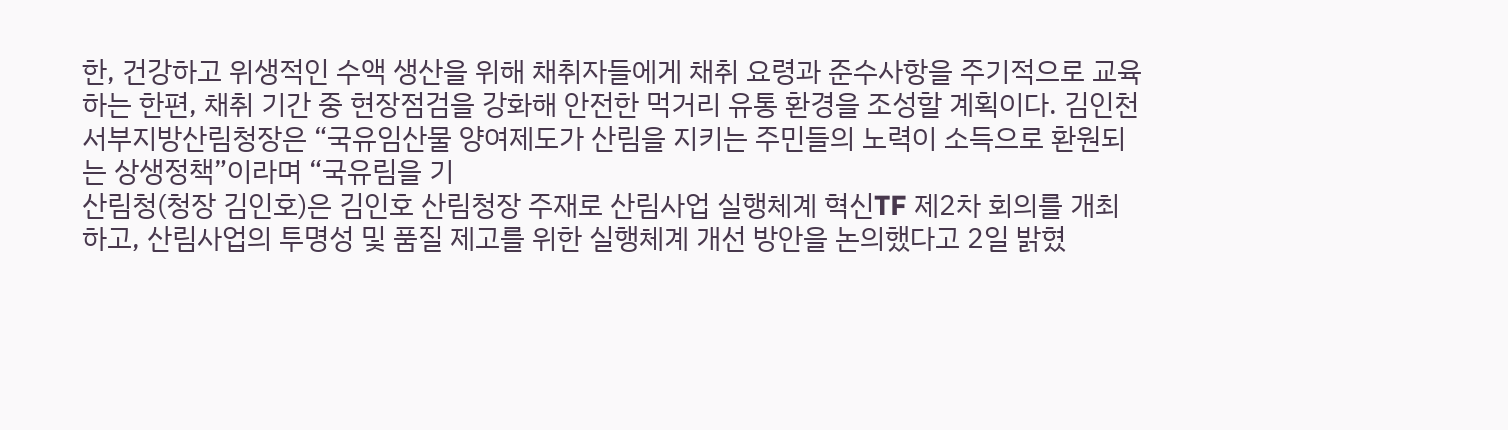한, 건강하고 위생적인 수액 생산을 위해 채취자들에게 채취 요령과 준수사항을 주기적으로 교육하는 한편, 채취 기간 중 현장점검을 강화해 안전한 먹거리 유통 환경을 조성할 계획이다. 김인천 서부지방산림청장은 “국유임산물 양여제도가 산림을 지키는 주민들의 노력이 소득으로 환원되는 상생정책”이라며 “국유림을 기
산림청(청장 김인호)은 김인호 산림청장 주재로 산림사업 실행체계 혁신TF 제2차 회의를 개최하고, 산림사업의 투명성 및 품질 제고를 위한 실행체계 개선 방안을 논의했다고 2일 밝혔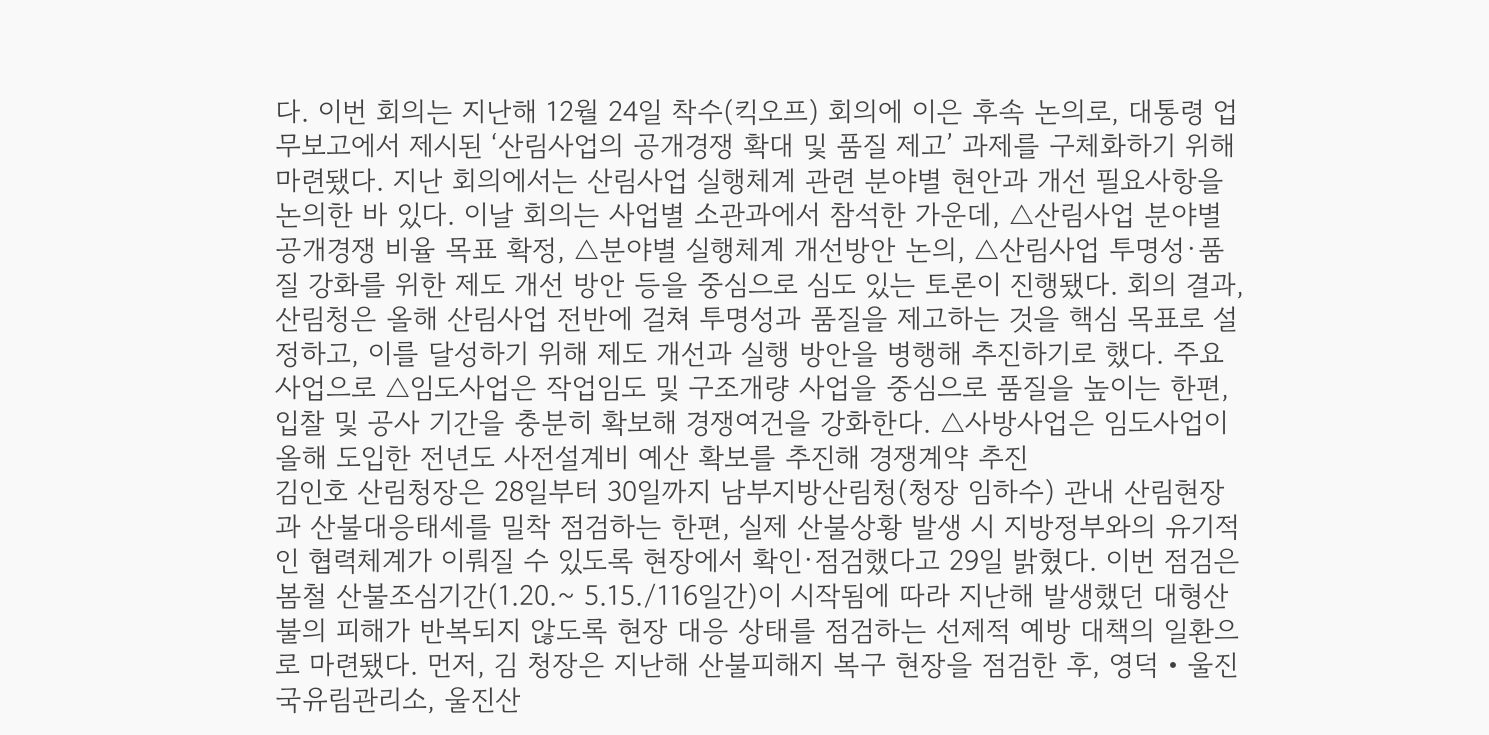다. 이번 회의는 지난해 12월 24일 착수(킥오프) 회의에 이은 후속 논의로, 대통령 업무보고에서 제시된 ‘산림사업의 공개경쟁 확대 및 품질 제고’ 과제를 구체화하기 위해 마련됐다. 지난 회의에서는 산림사업 실행체계 관련 분야별 현안과 개선 필요사항을 논의한 바 있다. 이날 회의는 사업별 소관과에서 참석한 가운데, △산림사업 분야별 공개경쟁 비율 목표 확정, △분야별 실행체계 개선방안 논의, △산림사업 투명성·품질 강화를 위한 제도 개선 방안 등을 중심으로 심도 있는 토론이 진행됐다. 회의 결과, 산림청은 올해 산림사업 전반에 걸쳐 투명성과 품질을 제고하는 것을 핵심 목표로 설정하고, 이를 달성하기 위해 제도 개선과 실행 방안을 병행해 추진하기로 했다. 주요 사업으로 △임도사업은 작업임도 및 구조개량 사업을 중심으로 품질을 높이는 한편, 입찰 및 공사 기간을 충분히 확보해 경쟁여건을 강화한다. △사방사업은 임도사업이 올해 도입한 전년도 사전설계비 예산 확보를 추진해 경쟁계약 추진
김인호 산림청장은 28일부터 30일까지 남부지방산림청(청장 임하수) 관내 산림현장과 산불대응태세를 밀착 점검하는 한편, 실제 산불상황 발생 시 지방정부와의 유기적인 협력체계가 이뤄질 수 있도록 현장에서 확인·점검했다고 29일 밝혔다. 이번 점검은 봄철 산불조심기간(1.20.~ 5.15./116일간)이 시작됨에 따라 지난해 발생했던 대형산불의 피해가 반복되지 않도록 현장 대응 상태를 점검하는 선제적 예방 대책의 일환으로 마련됐다. 먼저, 김 청장은 지난해 산불피해지 복구 현장을 점검한 후, 영덕‧울진국유림관리소, 울진산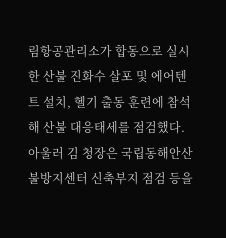림항공관리소가 합동으로 실시한 산불 진화수 살포 및 에어텐트 설치, 헬기 출동 훈련에 참석해 산불 대응태세를 점검했다. 아울러 김 청장은 국립동해안산불방지센터 신축부지 점검 등을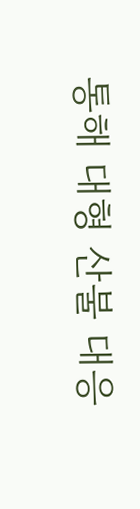통해 대형 산불 대응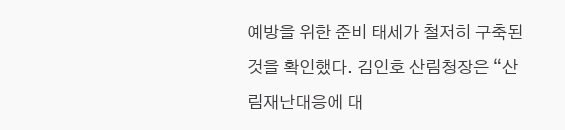예방을 위한 준비 태세가 철저히 구축된 것을 확인했다. 김인호 산림청장은 “산림재난대응에 대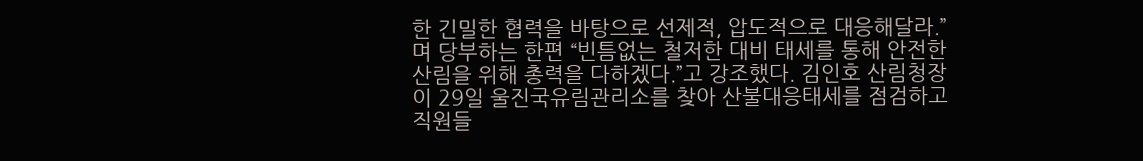한 긴밀한 협력을 바탕으로 선제적, 압도적으로 대응해달라.”며 당부하는 한편 “빈틈없는 철저한 대비 태세를 통해 안전한 산림을 위해 총력을 다하겠다.”고 강조했다. 김인호 산림청장이 29일 울진국유림관리소를 찾아 산불대응태세를 점검하고 직원들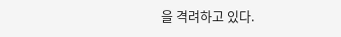을 격려하고 있다.